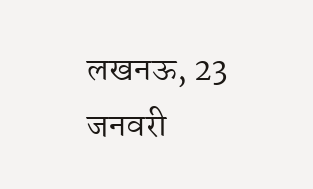लखनऊ, 23 जनवरी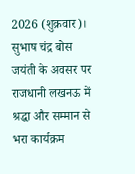2026 (शुक्रवार)। सुभाष चंद्र बोस जयंती के अवसर पर राजधानी लखनऊ में श्रद्धा और सम्मान से भरा कार्यक्रम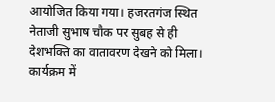आयोजित किया गया। हजरतगंज स्थित नेताजी सुभाष चौक पर सुबह से ही देशभक्ति का वातावरण देखने को मिला। कार्यक्रम में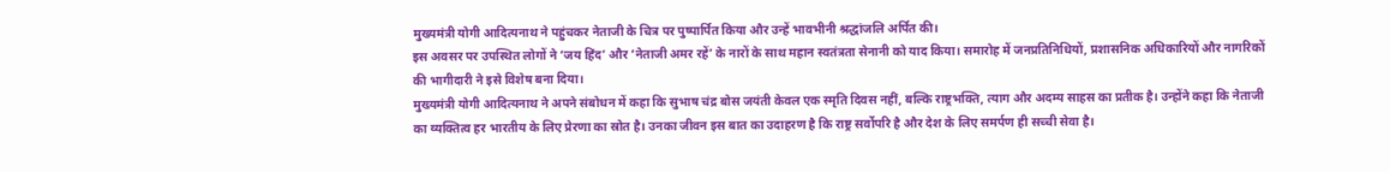मुख्यमंत्री योगी आदित्यनाथ ने पहुंचकर नेताजी के चित्र पर पुष्पार्पित किया और उन्हें भावभीनी श्रद्धांजलि अर्पित की।
इस अवसर पर उपस्थित लोगों ने ‘जय हिंद’ और ‘नेताजी अमर रहें’ के नारों के साथ महान स्वतंत्रता सेनानी को याद किया। समारोह में जनप्रतिनिधियों, प्रशासनिक अधिकारियों और नागरिकों की भागीदारी ने इसे विशेष बना दिया।
मुख्यमंत्री योगी आदित्यनाथ ने अपने संबोधन में कहा कि सुभाष चंद्र बोस जयंती केवल एक स्मृति दिवस नहीं, बल्कि राष्ट्रभक्ति, त्याग और अदम्य साहस का प्रतीक है। उन्होंने कहा कि नेताजी का व्यक्तित्व हर भारतीय के लिए प्रेरणा का स्रोत है। उनका जीवन इस बात का उदाहरण है कि राष्ट्र सर्वोपरि है और देश के लिए समर्पण ही सच्ची सेवा है।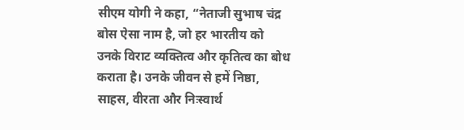सीएम योगी ने कहा, “नेताजी सुभाष चंद्र बोस ऐसा नाम है, जो हर भारतीय को उनके विराट व्यक्तित्व और कृतित्व का बोध कराता है। उनके जीवन से हमें निष्ठा, साहस, वीरता और निःस्वार्थ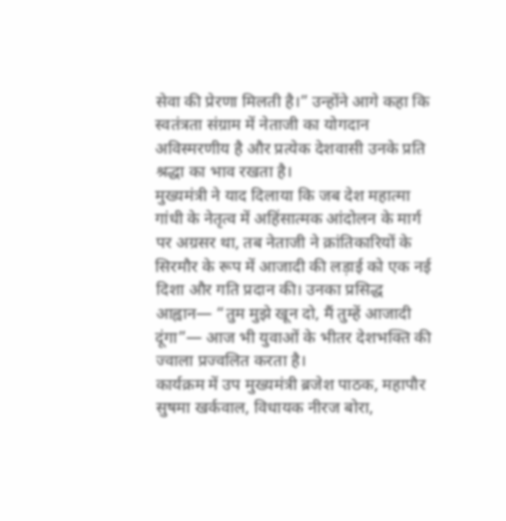सेवा की प्रेरणा मिलती है।” उन्होंने आगे कहा कि स्वतंत्रता संग्राम में नेताजी का योगदान अविस्मरणीय है और प्रत्येक देशवासी उनके प्रति श्रद्धा का भाव रखता है।
मुख्यमंत्री ने याद दिलाया कि जब देश महात्मा गांधी के नेतृत्व में अहिंसात्मक आंदोलन के मार्ग पर अग्रसर था, तब नेताजी ने क्रांतिकारियों के सिरमौर के रूप में आजादी की लड़ाई को एक नई दिशा और गति प्रदान की। उनका प्रसिद्ध आह्वान— “तुम मुझे खून दो, मैं तुम्हें आजादी दूंगा”— आज भी युवाओं के भीतर देशभक्ति की ज्वाला प्रज्वलित करता है।
कार्यक्रम में उप मुख्यमंत्री ब्रजेश पाठक, महापौर सुषमा खर्कवाल, विधायक नीरज बोरा,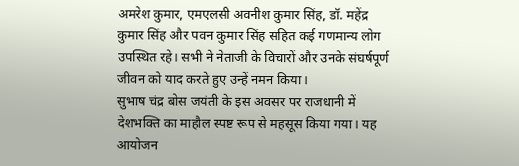अमरेश कुमार, एमएलसी अवनीश कुमार सिंह, डॉ. महेंद्र कुमार सिंह और पवन कुमार सिंह सहित कई गणमान्य लोग उपस्थित रहे। सभी ने नेताजी के विचारों और उनके संघर्षपूर्ण जीवन को याद करते हुए उन्हें नमन किया।
सुभाष चंद्र बोस जयंती के इस अवसर पर राजधानी में देशभक्ति का माहौल स्पष्ट रूप से महसूस किया गया। यह आयोजन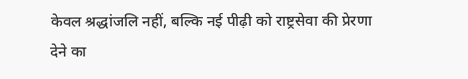केवल श्रद्धांजलि नहीं, बल्कि नई पीढ़ी को राष्ट्रसेवा की प्रेरणा देने का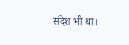संदेश भी था।